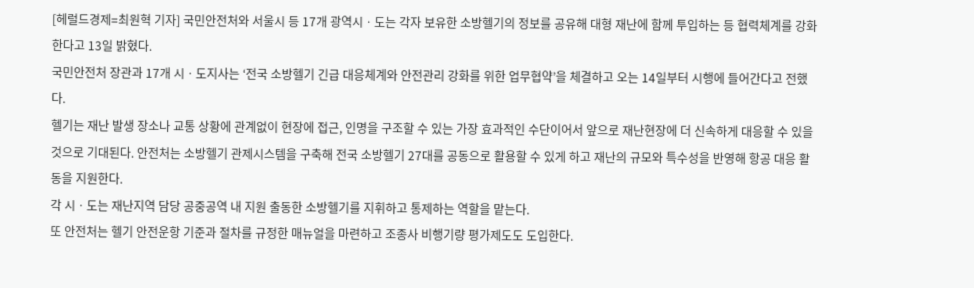[헤럴드경제=최원혁 기자] 국민안전처와 서울시 등 17개 광역시ㆍ도는 각자 보유한 소방헬기의 정보를 공유해 대형 재난에 함께 투입하는 등 협력체계를 강화한다고 13일 밝혔다.
국민안전처 장관과 17개 시ㆍ도지사는 ‘전국 소방헬기 긴급 대응체계와 안전관리 강화를 위한 업무협약’을 체결하고 오는 14일부터 시행에 들어간다고 전했다.
헬기는 재난 발생 장소나 교통 상황에 관계없이 현장에 접근, 인명을 구조할 수 있는 가장 효과적인 수단이어서 앞으로 재난현장에 더 신속하게 대응할 수 있을 것으로 기대된다. 안전처는 소방헬기 관제시스템을 구축해 전국 소방헬기 27대를 공동으로 활용할 수 있게 하고 재난의 규모와 특수성을 반영해 항공 대응 활동을 지원한다.
각 시ㆍ도는 재난지역 담당 공중공역 내 지원 출동한 소방헬기를 지휘하고 통제하는 역할을 맡는다.
또 안전처는 헬기 안전운항 기준과 절차를 규정한 매뉴얼을 마련하고 조종사 비행기량 평가제도도 도입한다.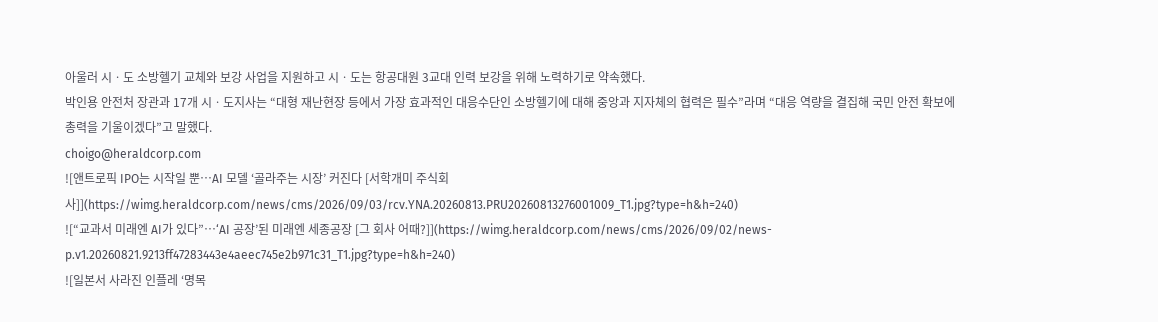아울러 시ㆍ도 소방헬기 교체와 보강 사업을 지원하고 시ㆍ도는 항공대원 3교대 인력 보강을 위해 노력하기로 약속했다.
박인용 안전처 장관과 17개 시ㆍ도지사는 “대형 재난현장 등에서 가장 효과적인 대응수단인 소방헬기에 대해 중앙과 지자체의 협력은 필수”라며 “대응 역량을 결집해 국민 안전 확보에 총력을 기울이겠다”고 말했다.
choigo@heraldcorp.com
![앤트로픽 IPO는 시작일 뿐…AI 모델 ‘골라주는 시장’ 커진다 [서학개미 주식회사]](https://wimg.heraldcorp.com/news/cms/2026/09/03/rcv.YNA.20260813.PRU20260813276001009_T1.jpg?type=h&h=240)
![“교과서 미래엔 AI가 있다”…‘AI 공장’된 미래엔 세종공장 [그 회사 어때?]](https://wimg.heraldcorp.com/news/cms/2026/09/02/news-p.v1.20260821.9213ff47283443e4aeec745e2b971c31_T1.jpg?type=h&h=240)
![일본서 사라진 인플레 ‘명목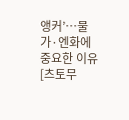앵커’…물가·엔화에 중요한 이유 [츠토무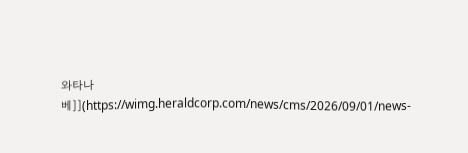와타나베]](https://wimg.heraldcorp.com/news/cms/2026/09/01/news-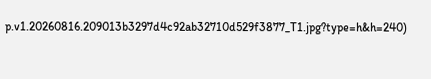p.v1.20260816.209013b3297d4c92ab32710d529f3877_T1.jpg?type=h&h=240)